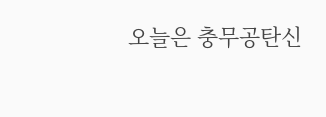오늘은 충무공탄신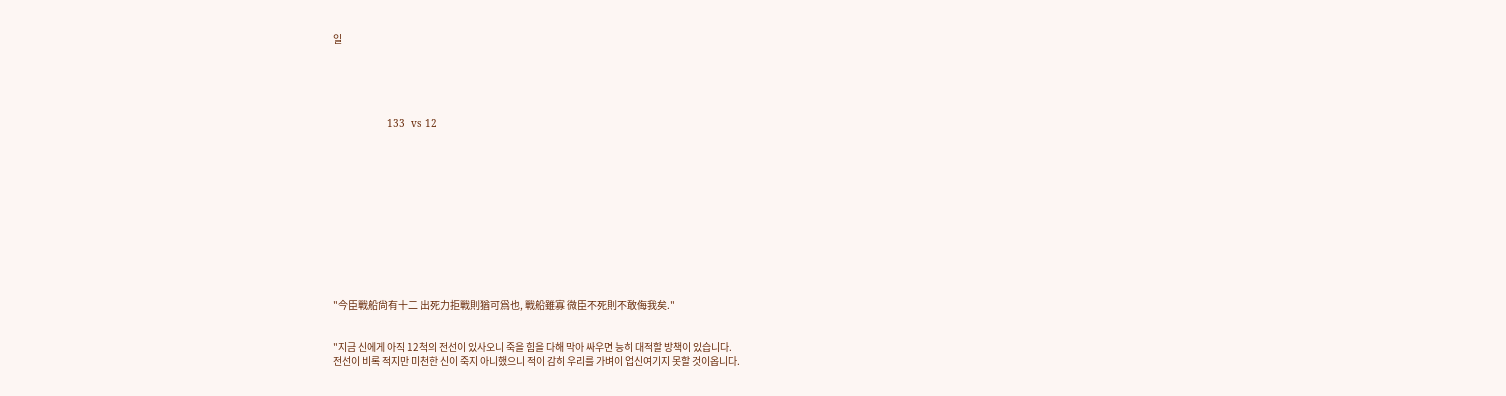일





                  133  vs 12












"今臣戰船尙有十二 出死力拒戰則猶可爲也, 戰船雖寡 微臣不死則不敢侮我矣."


"지금 신에게 아직 12척의 전선이 있사오니 죽을 힘을 다해 막아 싸우면 능히 대적할 방책이 있습니다.
전선이 비록 적지만 미천한 신이 죽지 아니했으니 적이 감히 우리를 가벼이 업신여기지 못할 것이옵니다.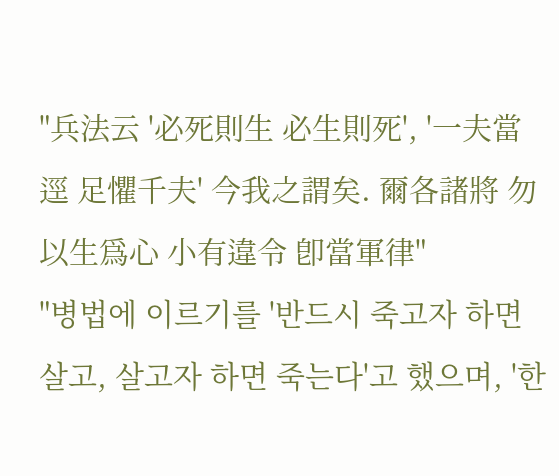"兵法云 '必死則生 必生則死', '一夫當逕 足懼千夫' 今我之謂矣. 爾各諸將 勿以生爲心 小有違令 卽當軍律"
"병법에 이르기를 '반드시 죽고자 하면 살고, 살고자 하면 죽는다'고 했으며, '한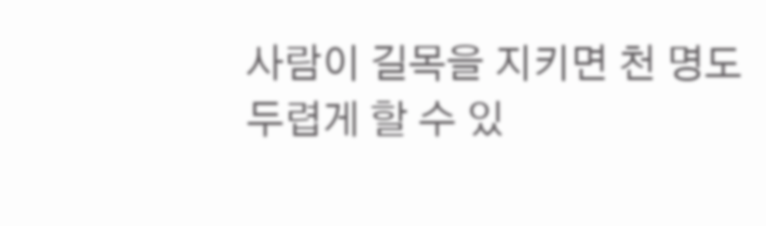사람이 길목을 지키면 천 명도
두렵게 할 수 있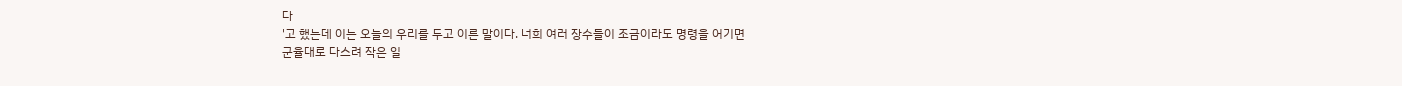다
'고 했는데 이는 오늘의 우리를 두고 이른 말이다. 너희 여러 장수들이 조금이라도 명령을 어기면
군율대로 다스려 작은 일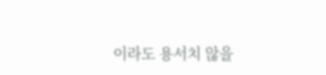이라도 용서치 않을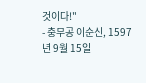것이다!"
- 충무공 이순신, 1597년 9월 15일